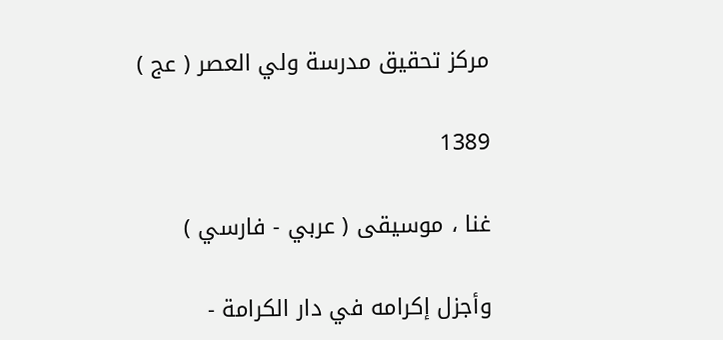مركز تحقيق مدرسة ولي العصر ( عج )

1389

غنا ، موسيقى ( عربي - فارسي )

وأجزل إكرامه في دار الكرامة -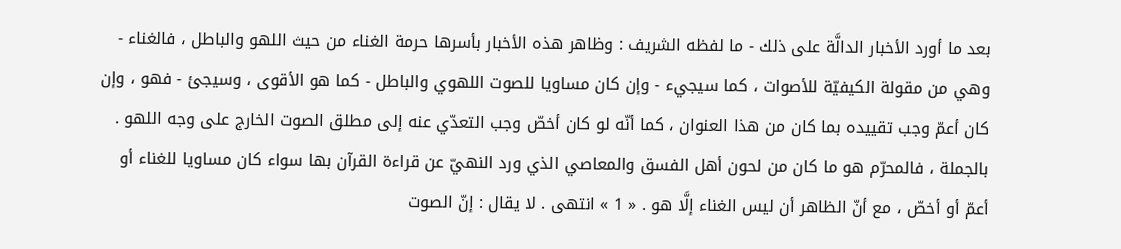بعد ما أورد الأخبار الدالَّة على ذلك - ما لفظه الشريف : وظاهر هذه الأخبار بأسرها حرمة الغناء من حيث اللهو والباطل ، فالغناء - وهي من مقولة الكيفيّة للأصوات ، كما سيجيء - وإن كان مساويا للصوت اللهوي والباطل - كما هو الأقوى ، وسيجئ - فهو ، وإن كان أعمّ وجب تقييده بما كان من هذا العنوان ، كما أنّه لو كان أخصّ وجب التعدّي عنه إلى مطلق الصوت الخارج على وجه اللهو . بالجملة ، فالمحرّم هو ما كان من لحون أهل الفسق والمعاصي الذي ورد النهيّ عن قراءة القرآن بها سواء كان مساويا للغناء أو أعمّ أو أخصّ ، مع أنّ الظاهر أن ليس الغناء إلَّا هو . « 1 » انتهى . لا يقال : إنّ الصوت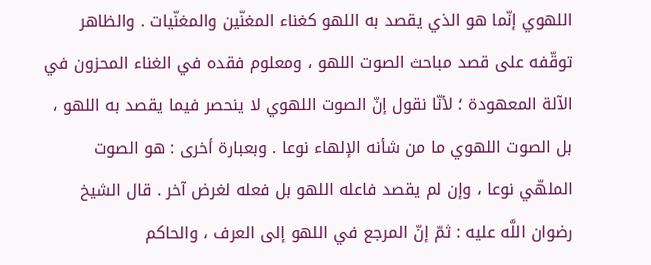اللهوي إنّما هو الذي يقصد به اللهو كغناء المغنّين والمغنّيات . والظاهر توقّفه على قصد مباحث الصوت اللهو ، ومعلوم فقده في الغناء المحزون في الآلة المعهودة ؛ لأنّا نقول إنّ الصوت اللهوي لا ينحصر فيما يقصد به اللهو ، بل الصوت اللهوي ما من شأنه الإلهاء نوعا . وبعبارة أخرى : هو الصوت الملهّي نوعا ، وإن لم يقصد فاعله اللهو بل فعله لغرض آخر . قال الشيخ رضوان اللَّه عليه : ثمّ إنّ المرجع في اللهو إلى العرف ، والحاكم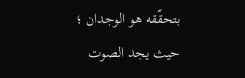بتحقّقه هو الوجدان ؛ حيث يجد الصوت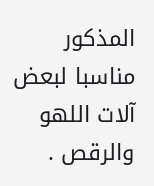المذكور مناسبا لبعض آلات اللهو والرقص .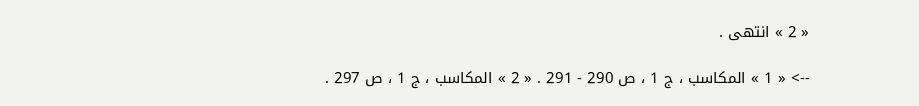« 2 » انتهى .

--> « 1 » المكاسب ، ج 1 ، ص 290 - 291 . « 2 » المكاسب ، ج 1 ، ص 297 .